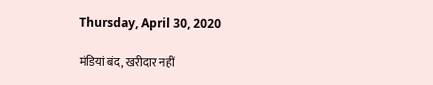Thursday, April 30, 2020

मंडियां बंद, खरीदार नहीं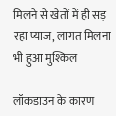मिलने से खेतों में ही सड़ रहा प्याज, लागत मिलना भी हुआ मुश्किल

लॉकडाउन के कारण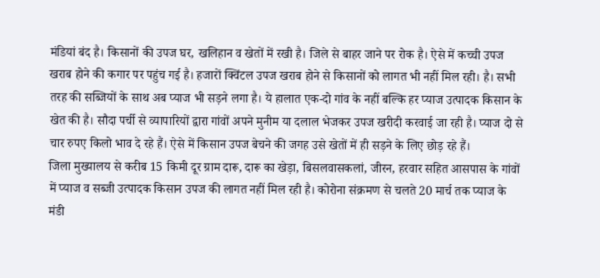मंडियां बंद है। किसानों की उपज घर, खलिहान व खेतों में रखी है। जिले से बाहर जाने पर रोक है। ऐसे में कच्ची उपज खराब होने की कगार पर पहुंच गई है। हजारों क्विंटल उपज खराब होने से किसानों को लागत भी नहीं मिल रही। है। सभी तरह की सब्जियों के साथ अब प्याज भी सड़ने लगा है। ये हालात एक-दो गांव के नहीं बल्कि हर प्याज उत्पादक किसान के खेत की है। सौदा पर्ची से व्यापारियों द्वारा गांवों अपने मुनीम या दलाल भेजकर उपज खरीदी करवाई जा रही है। प्याज दो से चार रुपए किलो भाव दे रहे हैं। ऐसे में किसान उपज बेचने की जगह उसे खेतों में ही सड़ने के लिए छोड़ रहे हैं।
जिला मुख्यालय से करीब 15 किमी दूर ग्राम दारू, दारू का खेड़ा, बिसलवासकलां, जीरन, हरवार सहित आसपास के गांवों में प्याज व सब्जी उत्पादक किसान उपज की लागत नहीं मिल रही है। कोरोना संक्रमण से चलते 20 मार्च तक प्याज के मंडी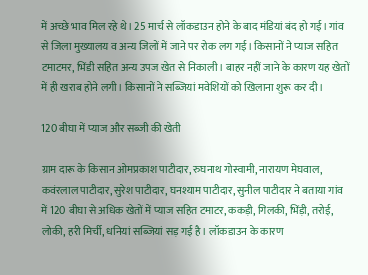में अच्छे भाव मिल रहे थे। 25 मार्च से लॉकडाउन होने के बाद मंडियां बंद हो गई। गांव से जिला मुख्यालय व अन्य जिलों में जाने पर रोक लग गई। किसानों ने प्याज सहित टमाटमर, भिंडी सहित अन्य उपज खेत से निकाली। बाहर नहीं जाने के कारण यह खेतों में ही खराब होने लगी। किसानों ने सब्जियां मवेशियों को खिलाना शुरू कर दी।

120 बीघा में प्याज और सब्जी की खेती

ग्राम दारू के किसान ओमप्रकाश पाटीदार, रुघनाथ गोस्वामी, नारायण मेघवाल, कवंरलाल पाटीदार, सुरेश पाटीदार, घनश्याम पाटीदार, सुनील पाटीदार ने बताया गांव में 120 बीघा से अधिक खेतों में प्याज सहित टमाटर, ककड़ी, गिलकी, भिंड़ी, तरोई, लोकी, हरी मिर्ची, धनियां सब्जियां सड़ गई है। लॉकडाउन के कारण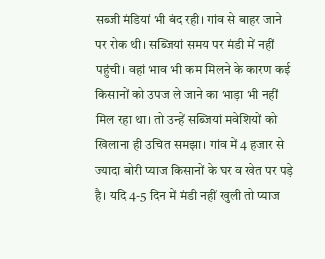सब्जी मंडियां भी बंद रही। गांव से बाहर जाने पर रोक थी। सब्जियां समय पर मंडी में नहीं पहुंची। वहां भाव भी कम मिलने के कारण कई किसानों को उपज ले जाने का भाड़ा भी नहीं मिल रहा था। तो उन्हें सब्जियां मवेशियों को खिलाना ही उचित समझा। गांव में 4 हजार से ज्यादा बोरी प्याज किसानों के घर व खेत पर पड़े है। यदि 4-5 दिन में मंडी नहीं खुली तो प्याज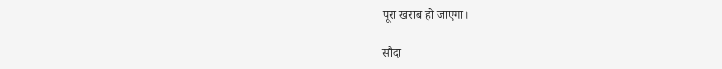पूरा खराब हो जाएगा।

सौदा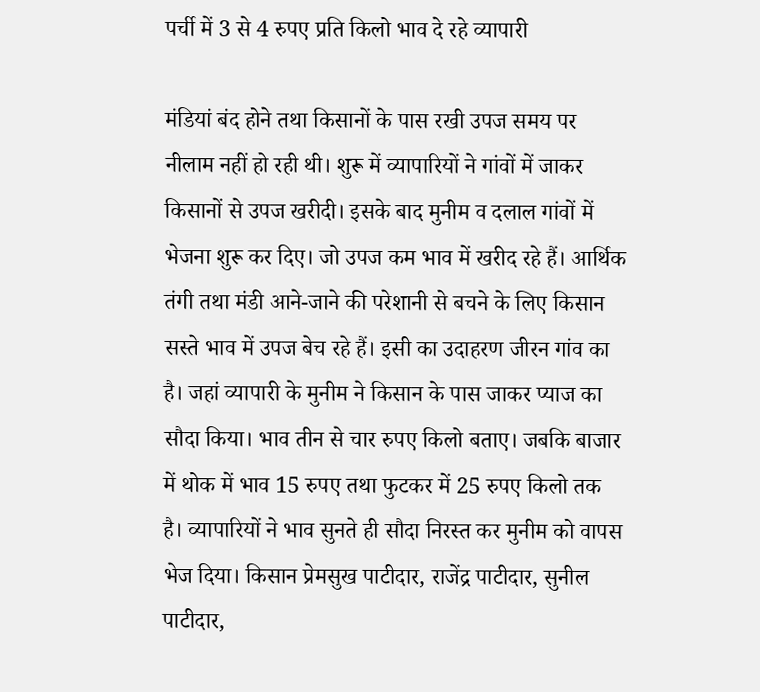पर्ची में 3 से 4 रुपए प्रति किलो भाव दे रहे व्यापारी

मंडियां बंद होने तथा किसानों के पास रखी उपज समय पर नीलाम नहीं हो रही थी। शुरू में व्यापारियों ने गांवों में जाकर किसानों से उपज खरीदी। इसके बाद मुनीम व दलाल गांवों में भेजना शुरू कर दिए। जो उपज कम भाव में खरीद रहे हैं। आर्थिक तंगी तथा मंडी आने-जाने की परेशानी से बचने के लिए किसान सस्ते भाव में उपज बेच रहे हैं। इसी का उदाहरण जीरन गांव का है। जहां व्यापारी के मुनीम ने किसान के पास जाकर प्याज का सौदा किया। भाव तीन से चार रुपए किलो बताए। जबकि बाजार में थोक में भाव 15 रुपए तथा फुटकर में 25 रुपए किलो तक है। व्यापारियों ने भाव सुनते ही सौदा निरस्त कर मुनीम को वापस भेज दिया। किसान प्रेमसुख पाटीदार, राजेंद्र पाटीदार, सुनील पाटीदार,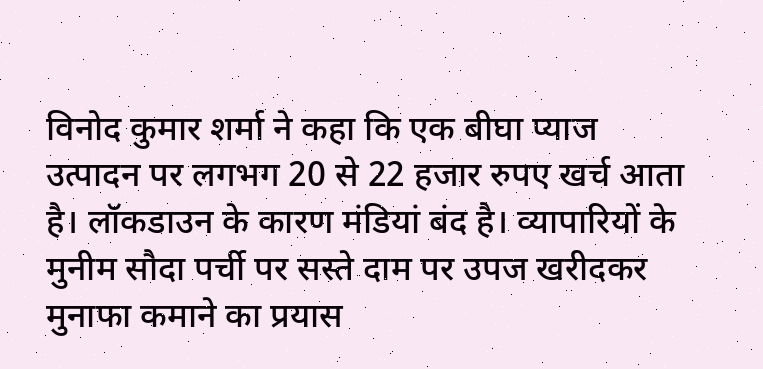विनोद कुमार शर्मा ने कहा कि एक बीघा प्याज उत्पादन पर लगभग 20 से 22 हजार रुपए खर्च आता है। लॉकडाउन के कारण मंडियां बंद है। व्यापारियों के मुनीम सौदा पर्ची पर सस्ते दाम पर उपज खरीदकर मुनाफा कमाने का प्रयास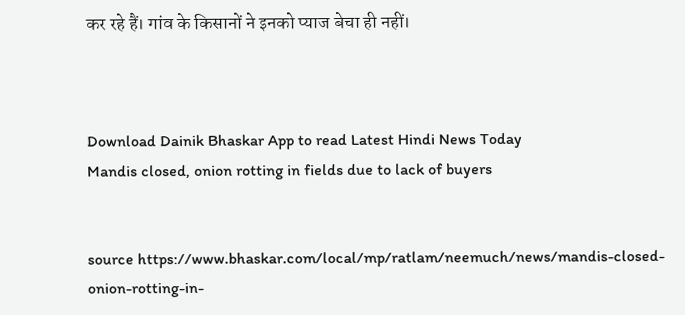कर रहे हैं। गांव के किसानों ने इनको प्याज बेचा ही नहीं।



Download Dainik Bhaskar App to read Latest Hindi News Today
Mandis closed, onion rotting in fields due to lack of buyers


source https://www.bhaskar.com/local/mp/ratlam/neemuch/news/mandis-closed-onion-rotting-in-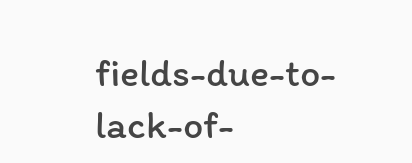fields-due-to-lack-of-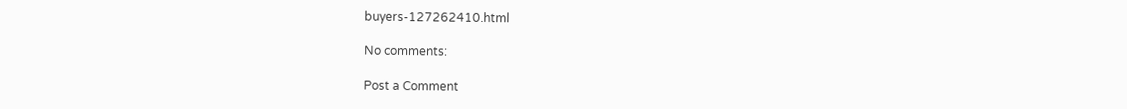buyers-127262410.html

No comments:

Post a Comment